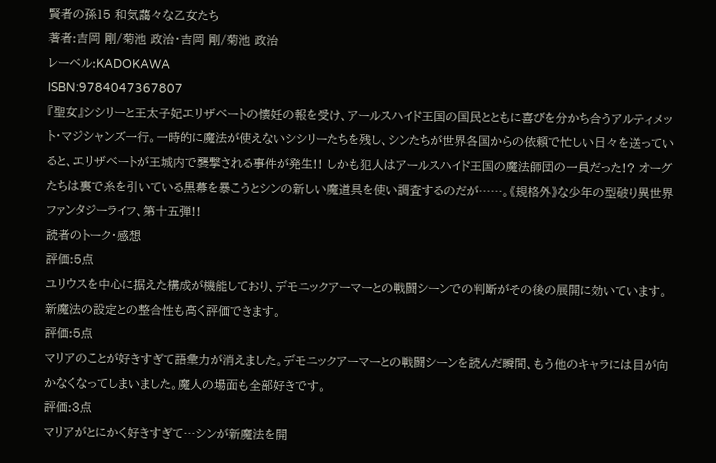賢者の孫15 和気藹々な乙女たち
著者:吉岡 剛/菊池 政治・吉岡 剛/菊池 政治
レーベル:KADOKAWA
ISBN:9784047367807
『聖女』シシリーと王太子妃エリザベートの懐妊の報を受け、アールスハイド王国の国民とともに喜びを分かち合うアルティメット・マジシャンズ一行。一時的に魔法が使えないシシリーたちを残し、シンたちが世界各国からの依頼で忙しい日々を送っていると、エリザベートが王城内で襲撃される事件が発生!! しかも犯人はアールスハイド王国の魔法師団の一員だった!? オーグたちは裏で糸を引いている黒幕を暴こうとシンの新しい魔道具を使い調査するのだが……。《規格外》な少年の型破り異世界ファンタジーライフ、第十五弾!!
読者のトーク・感想
評価:5点
ユリウスを中心に据えた構成が機能しており、デモニックアーマーとの戦闘シーンでの判断がその後の展開に効いています。新魔法の設定との整合性も高く評価できます。
評価:5点
マリアのことが好きすぎて語彙力が消えました。デモニックアーマーとの戦闘シーンを読んだ瞬間、もう他のキャラには目が向かなくなってしまいました。魔人の場面も全部好きです。
評価:3点
マリアがとにかく好きすぎて…シンが新魔法を開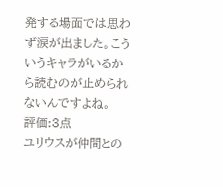発する場面では思わず涙が出ました。こういうキャラがいるから読むのが止められないんですよね。
評価:3点
ユリウスが仲間との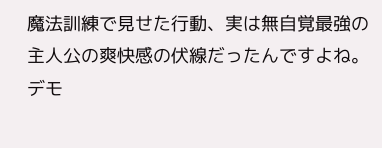魔法訓練で見せた行動、実は無自覚最強の主人公の爽快感の伏線だったんですよね。デモ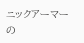ニックアーマーの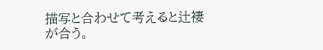描写と合わせて考えると辻褄が合う。